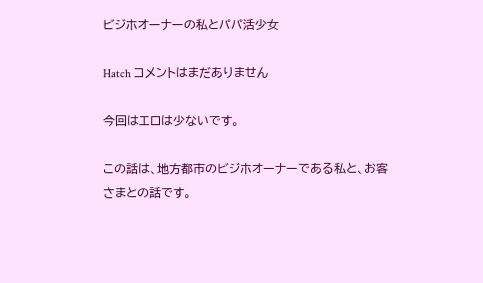ビジホオーナーの私とパパ活少女

Hatch コメントはまだありません

今回はエロは少ないです。

この話は、地方都市のビジホオーナーである私と、お客さまとの話です。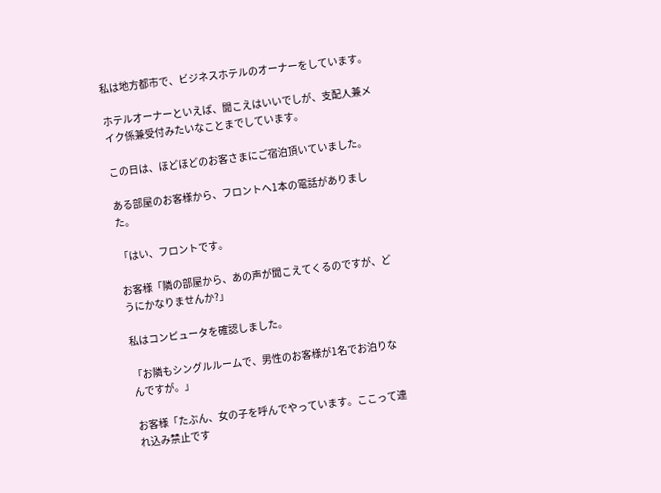私は地方都市で、ビジネスホテルのオーナーをしています。

ホテルオーナーといえば、聞こえはいいでしが、支配人兼メイク係兼受付みたいなことまでしています。

この日は、ほどほどのお客さまにご宿泊頂いていました。

ある部屋のお客様から、フロントへ1本の電話がありました。

「はい、フロントです。

お客様「隣の部屋から、あの声が聞こえてくるのですが、どうにかなりませんか?」

私はコンピュータを確認しました。

「お隣もシングルルームで、男性のお客様が1名でお泊りなんですが。」

お客様「たぶん、女の子を呼んでやっています。ここって連れ込み禁止です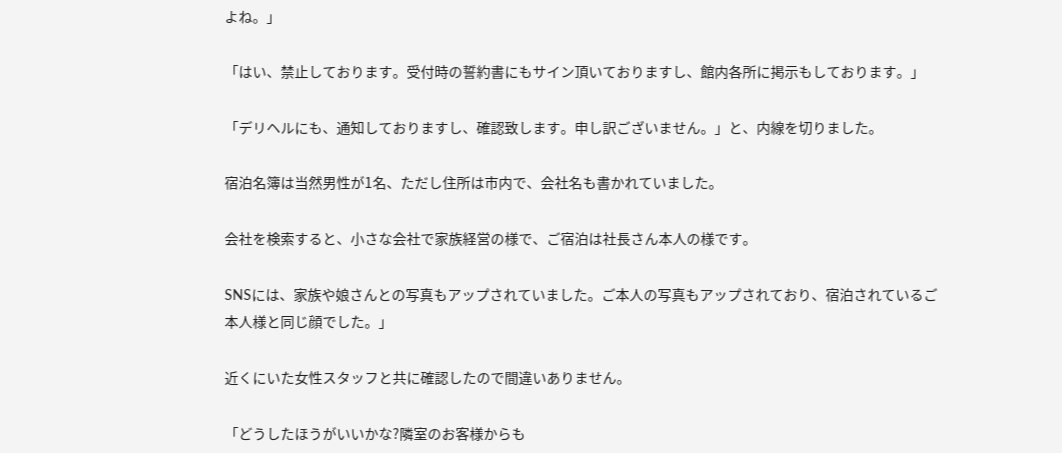よね。」

「はい、禁止しております。受付時の誓約書にもサイン頂いておりますし、館内各所に掲示もしております。」

「デリヘルにも、通知しておりますし、確認致します。申し訳ございません。」と、内線を切りました。

宿泊名簿は当然男性が1名、ただし住所は市内で、会社名も書かれていました。

会社を検索すると、小さな会社で家族経営の様で、ご宿泊は社長さん本人の様です。

SNSには、家族や娘さんとの写真もアップされていました。ご本人の写真もアップされており、宿泊されているご本人様と同じ顔でした。」

近くにいた女性スタッフと共に確認したので間違いありません。

「どうしたほうがいいかな?隣室のお客様からも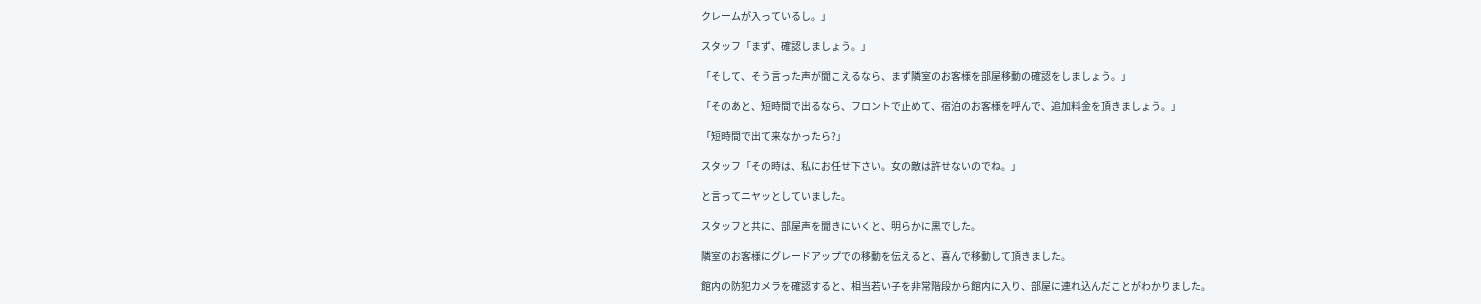クレームが入っているし。」

スタッフ「まず、確認しましょう。」

「そして、そう言った声が聞こえるなら、まず隣室のお客様を部屋移動の確認をしましょう。」

「そのあと、短時間で出るなら、フロントで止めて、宿泊のお客様を呼んで、追加料金を頂きましょう。」

「短時間で出て来なかったら?」

スタッフ「その時は、私にお任せ下さい。女の敵は許せないのでね。」

と言ってニヤッとしていました。

スタッフと共に、部屋声を聞きにいくと、明らかに黒でした。

隣室のお客様にグレードアップでの移動を伝えると、喜んで移動して頂きました。

館内の防犯カメラを確認すると、相当若い子を非常階段から館内に入り、部屋に連れ込んだことがわかりました。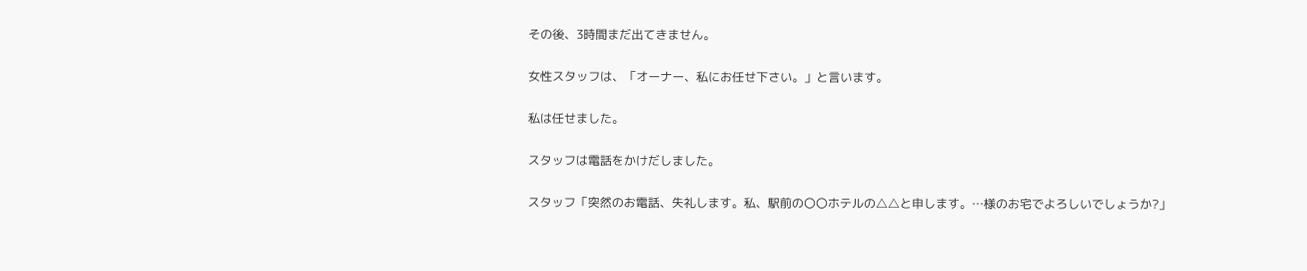その後、3時間まだ出てきません。

女性スタッフは、「オーナー、私にお任せ下さい。」と言います。

私は任せました。

スタッフは電話をかけだしました。

スタッフ「突然のお電話、失礼します。私、駅前の〇〇ホテルの△△と申します。…様のお宅でよろしいでしょうか?」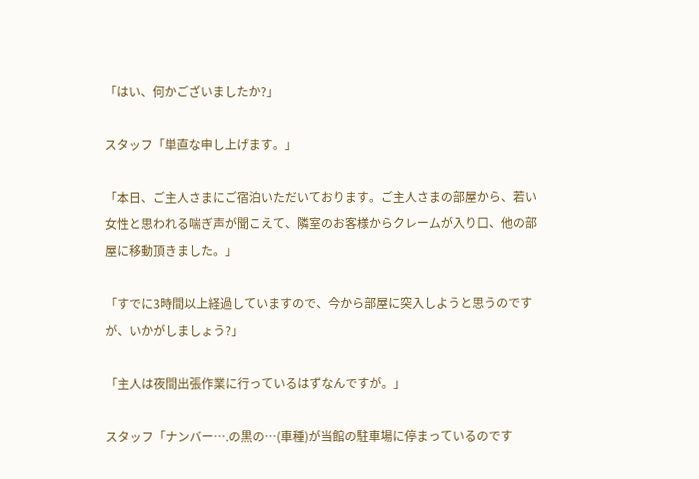「はい、何かございましたか?」

スタッフ「単直な申し上げます。」

「本日、ご主人さまにご宿泊いただいております。ご主人さまの部屋から、若い女性と思われる喘ぎ声が聞こえて、隣室のお客様からクレームが入り口、他の部屋に移動頂きました。」

「すでに3時間以上経過していますので、今から部屋に突入しようと思うのですが、いかがしましょう?」

「主人は夜間出張作業に行っているはずなんですが。」

スタッフ「ナンバー….の黒の…(車種)が当館の駐車場に停まっているのです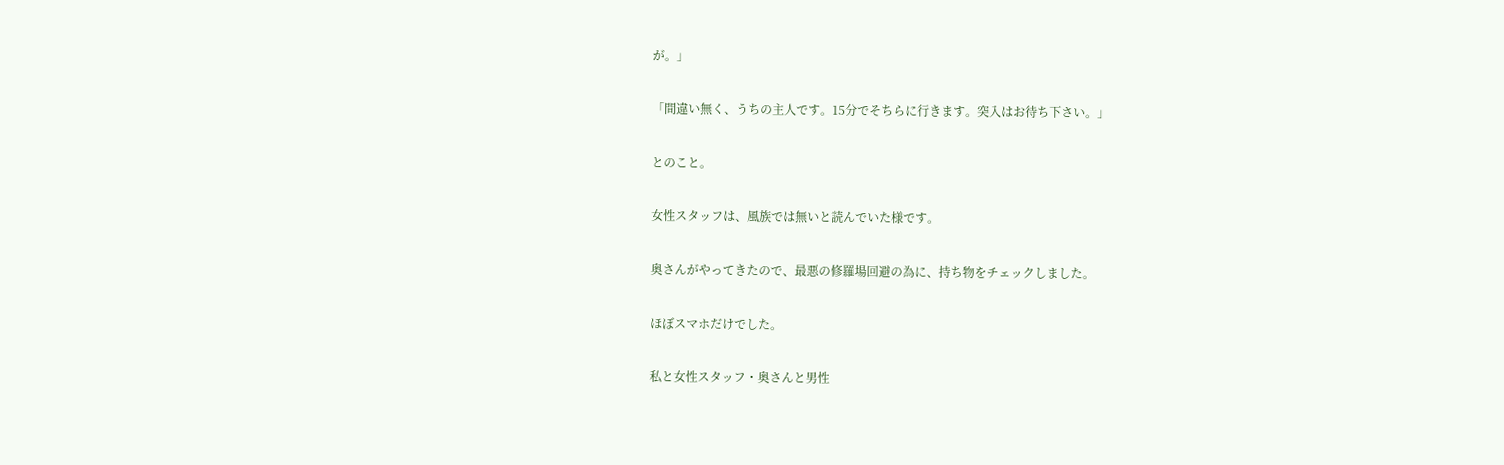が。」

「間違い無く、うちの主人です。15分でそちらに行きます。突入はお待ち下さい。」

とのこと。

女性スタッフは、風族では無いと読んでいた様です。

奥さんがやってきたので、最悪の修羅場回避の為に、持ち物をチェックしました。

ほぼスマホだけでした。

私と女性スタッフ・奥さんと男性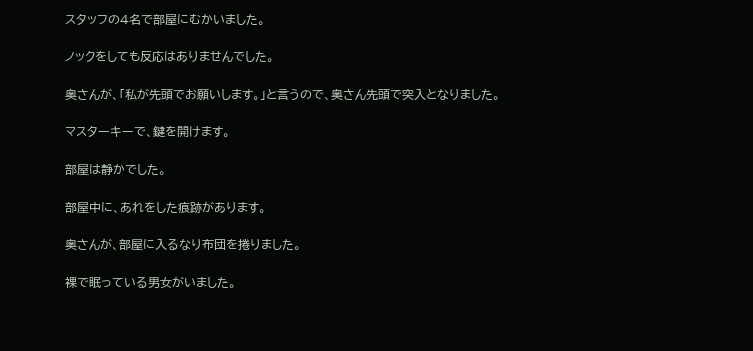スタッフの4名で部屋にむかいました。

ノックをしても反応はありませんでした。

奥さんが、「私が先頭でお願いします。」と言うので、奥さん先頭で突入となりました。

マスターキーで、鍵を開けます。

部屋は静かでした。

部屋中に、あれをした痕跡があります。

奥さんが、部屋に入るなり布団を捲りました。

裸で眠っている男女がいました。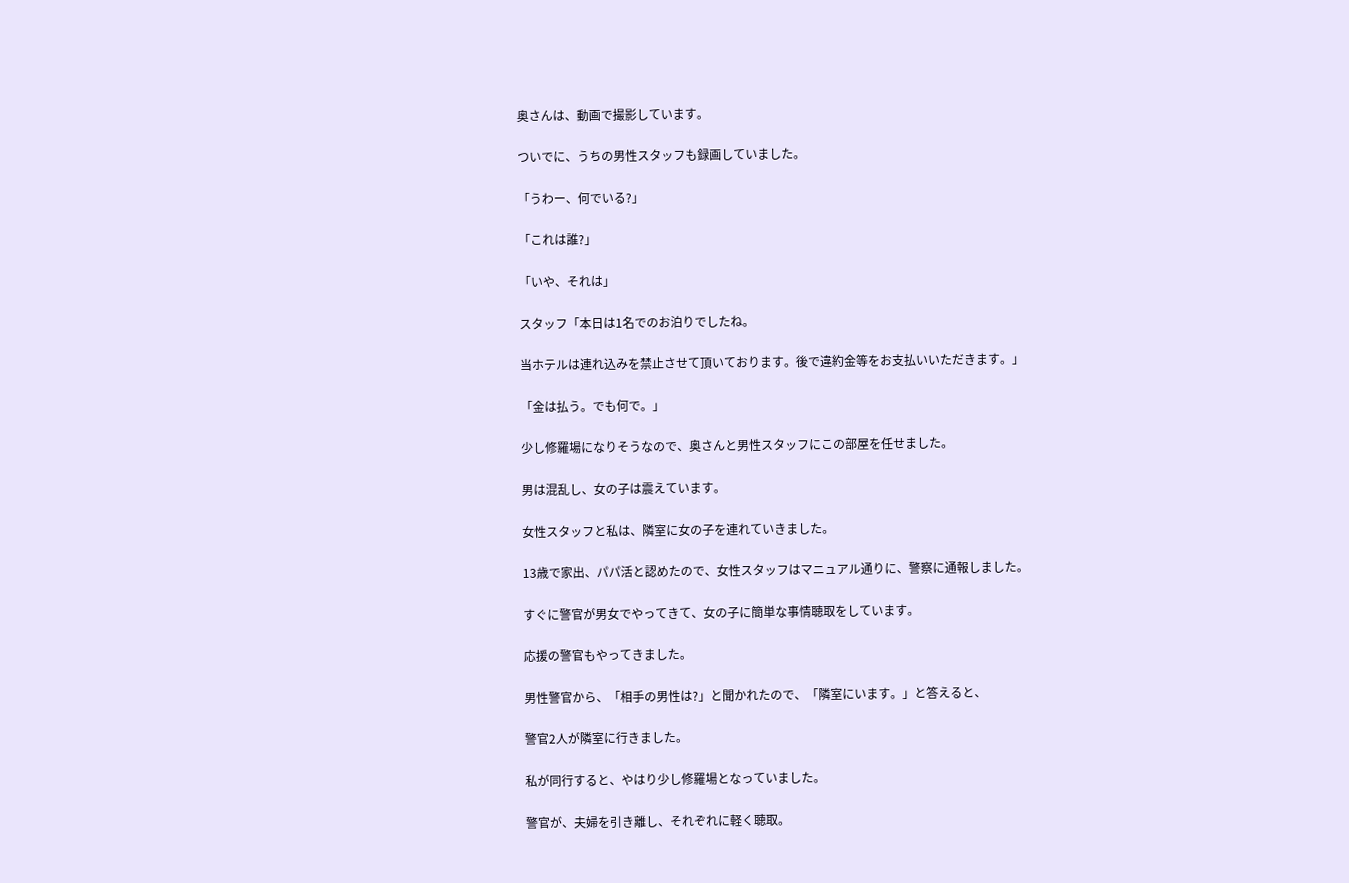奥さんは、動画で撮影しています。

ついでに、うちの男性スタッフも録画していました。

「うわー、何でいる?」

「これは誰?」

「いや、それは」

スタッフ「本日は1名でのお泊りでしたね。

当ホテルは連れ込みを禁止させて頂いております。後で違約金等をお支払いいただきます。」

「金は払う。でも何で。」

少し修羅場になりそうなので、奥さんと男性スタッフにこの部屋を任せました。

男は混乱し、女の子は震えています。

女性スタッフと私は、隣室に女の子を連れていきました。

13歳で家出、パパ活と認めたので、女性スタッフはマニュアル通りに、警察に通報しました。

すぐに警官が男女でやってきて、女の子に簡単な事情聴取をしています。

応援の警官もやってきました。

男性警官から、「相手の男性は?」と聞かれたので、「隣室にいます。」と答えると、

警官2人が隣室に行きました。

私が同行すると、やはり少し修羅場となっていました。

警官が、夫婦を引き離し、それぞれに軽く聴取。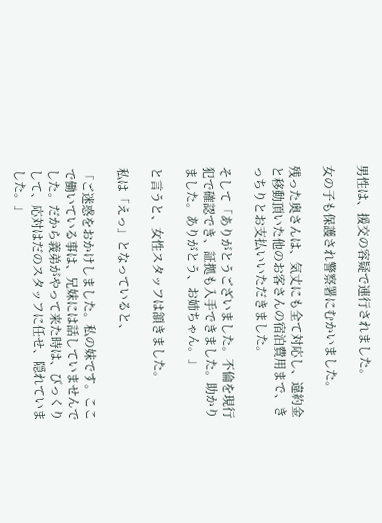男性は、援交の容疑で連行されました。

女の子も保護され警察署にむかいました。

残った奥さんは、気丈にも全て対応し、違約金と移動頂いた他のお客さんの宿泊費用まで、きっちりとお支払いいただきました。

そして「ありがとうございました。不倫を現行犯で確認でき、証拠も入手できました。助かりました。ありがとう、お姉ちゃん。」

と言うと、女性スタッフは頷きました。

私は「えっ」となっていると、

「ご迷惑をおかけしました。私の妹です。ここで働いている事は、兄妹には話していませんでした。だから義弟がやって来た時は、びっくりして、応対はだのスタッフに任せ、隠れていました。」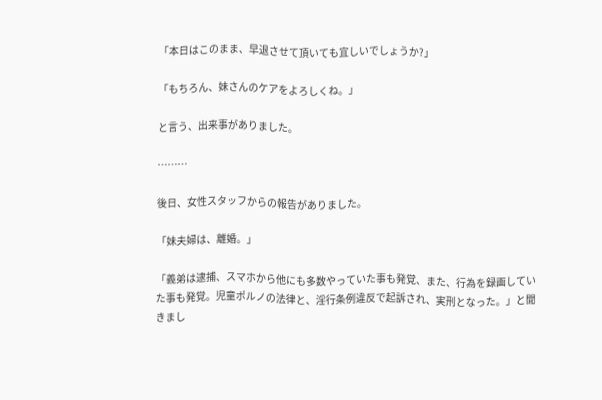「本日はこのまま、早退させて頂いても宜しいでしょうか?」

「もちろん、妹さんのケアをよろしくね。」

と言う、出来事がありました。

………

後日、女性スタッフからの報告がありました。

「妹夫婦は、離婚。」

「義弟は逮捕、スマホから他にも多数やっていた事も発覚、また、行為を録画していた事も発覚。児童ポルノの法律と、淫行条例違反で起訴され、実刑となった。」と聞きまし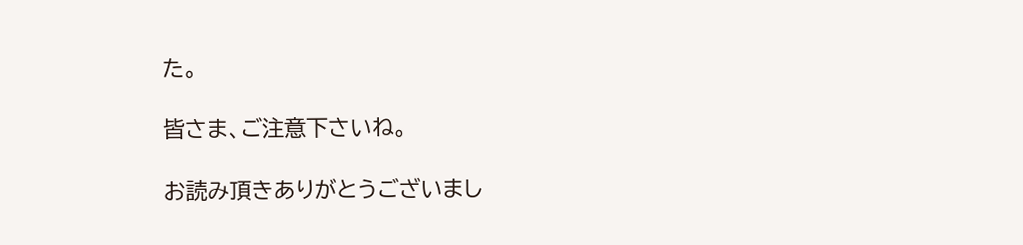た。

皆さま、ご注意下さいね。

お読み頂きありがとうございまし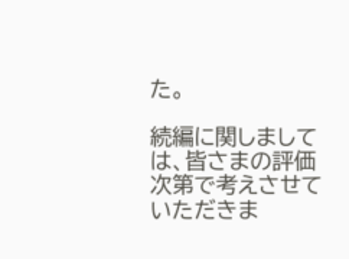た。

続編に関しましては、皆さまの評価次第で考えさせていただきま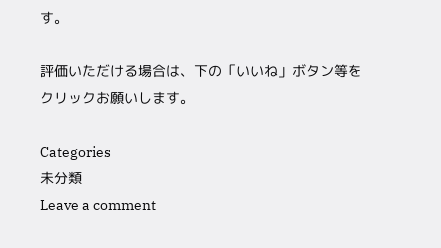す。

評価いただける場合は、下の「いいね」ボタン等をクリックお願いします。

Categories
未分類
Leave a comment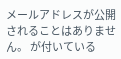メールアドレスが公開されることはありません。 が付いている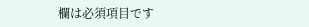欄は必須項目です